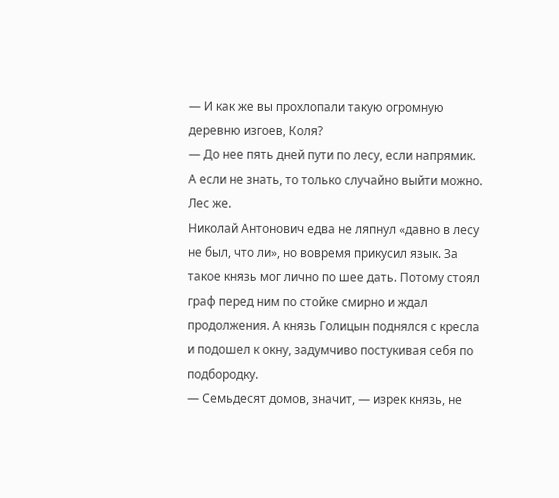— И как же вы прохлопали такую огромную деревню изгоев, Коля?
— До нее пять дней пути по лесу, если напрямик. А если не знать, то только случайно выйти можно. Лес же.
Николай Антонович едва не ляпнул «давно в лесу не был, что ли», но вовремя прикусил язык. За такое князь мог лично по шее дать. Потому стоял граф перед ним по стойке смирно и ждал продолжения. А князь Голицын поднялся с кресла и подошел к окну, задумчиво постукивая себя по подбородку.
— Семьдесят домов, значит, — изрек князь, не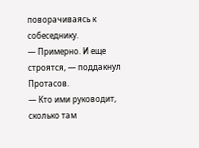поворачиваясь к собеседнику.
— Примерно. И еще строятся, — поддакнул Протасов.
— Кто ими руководит, сколько там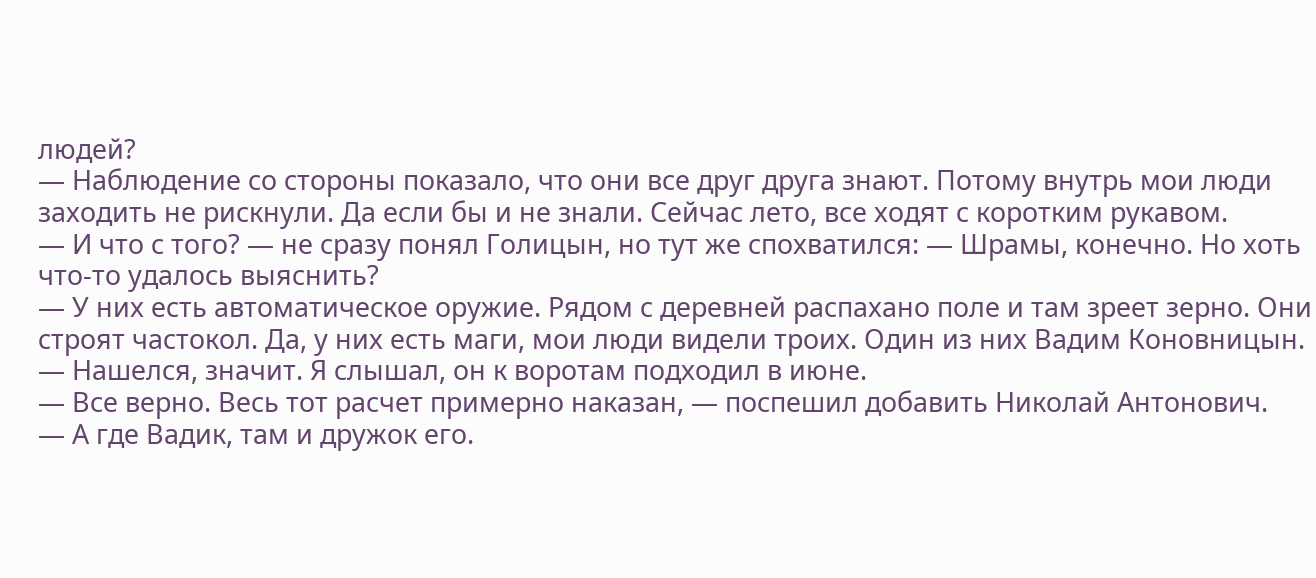людей?
— Наблюдение со стороны показало, что они все друг друга знают. Потому внутрь мои люди заходить не рискнули. Да если бы и не знали. Сейчас лето, все ходят с коротким рукавом.
— И что с того? — не сразу понял Голицын, но тут же спохватился: — Шрамы, конечно. Но хоть что-то удалось выяснить?
— У них есть автоматическое оружие. Рядом с деревней распахано поле и там зреет зерно. Они строят частокол. Да, у них есть маги, мои люди видели троих. Один из них Вадим Коновницын.
— Нашелся, значит. Я слышал, он к воротам подходил в июне.
— Все верно. Весь тот расчет примерно наказан, — поспешил добавить Николай Антонович.
— А где Вадик, там и дружок его.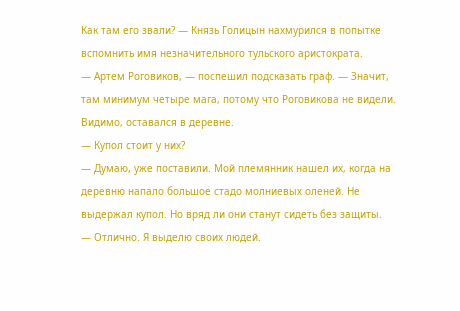Как там его звали? — Князь Голицын нахмурился в попытке вспомнить имя незначительного тульского аристократа.
— Артем Роговиков, — поспешил подсказать граф. — Значит, там минимум четыре мага, потому что Роговикова не видели. Видимо, оставался в деревне.
— Купол стоит у них?
— Думаю, уже поставили. Мой племянник нашел их, когда на деревню напало большое стадо молниевых оленей. Не выдержал купол. Но вряд ли они станут сидеть без защиты.
— Отлично. Я выделю своих людей.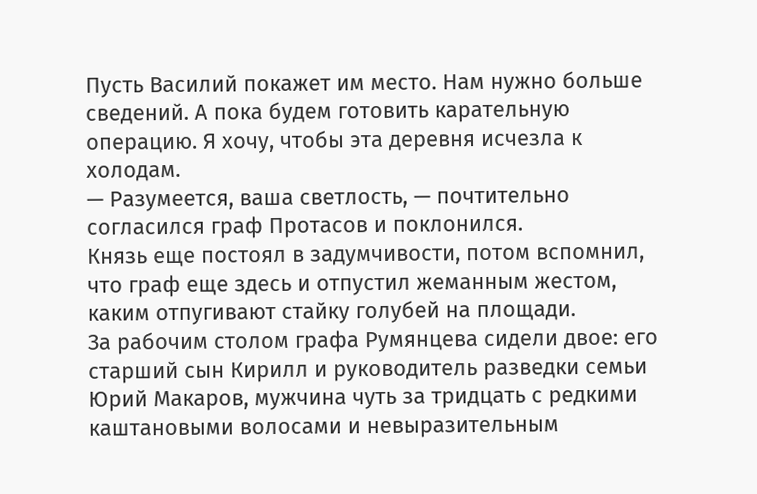Пусть Василий покажет им место. Нам нужно больше сведений. А пока будем готовить карательную операцию. Я хочу, чтобы эта деревня исчезла к холодам.
— Разумеется, ваша светлость, — почтительно согласился граф Протасов и поклонился.
Князь еще постоял в задумчивости, потом вспомнил, что граф еще здесь и отпустил жеманным жестом, каким отпугивают стайку голубей на площади.
За рабочим столом графа Румянцева сидели двое: его старший сын Кирилл и руководитель разведки семьи Юрий Макаров, мужчина чуть за тридцать с редкими каштановыми волосами и невыразительным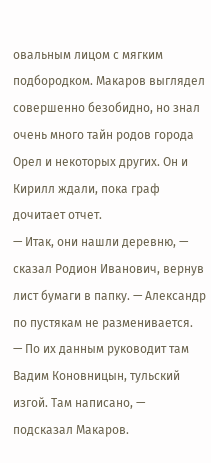овальным лицом с мягким подбородком. Макаров выглядел совершенно безобидно, но знал очень много тайн родов города Орел и некоторых других. Он и Кирилл ждали, пока граф дочитает отчет.
— Итак, они нашли деревню, — сказал Родион Иванович, вернув лист бумаги в папку. — Александр по пустякам не разменивается.
— По их данным руководит там Вадим Коновницын, тульский изгой. Там написано, — подсказал Макаров.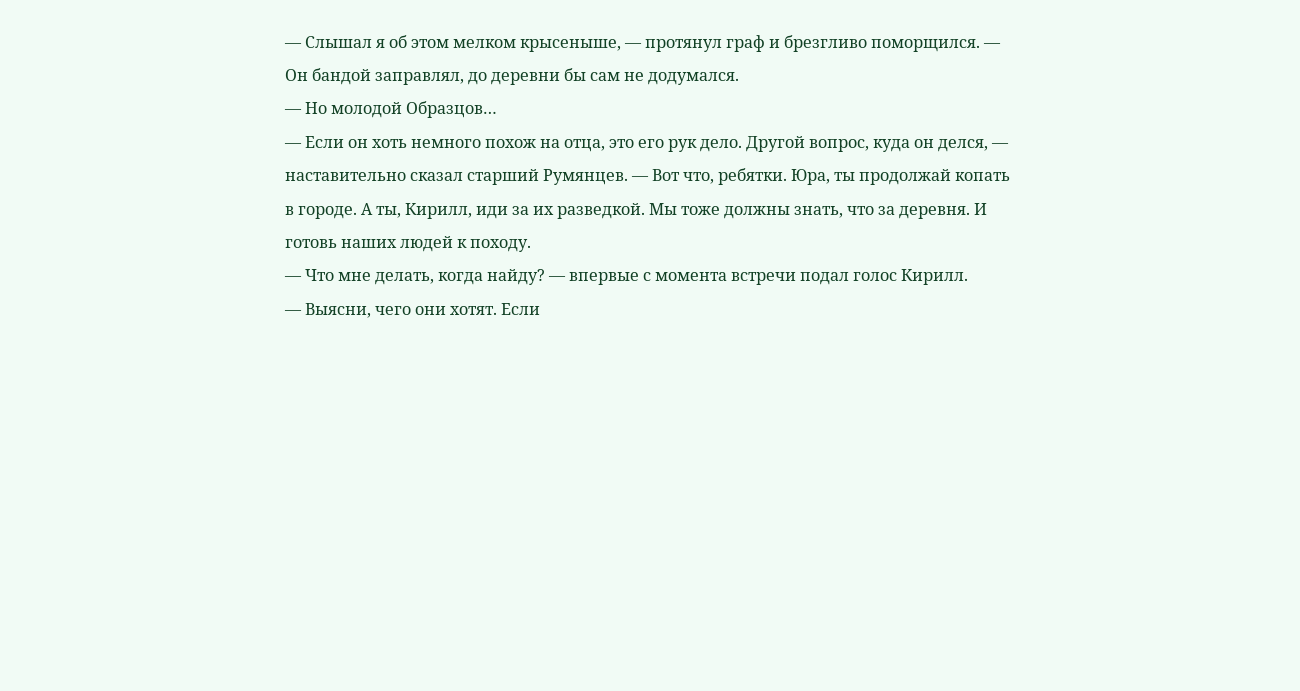— Слышал я об этом мелком крысеныше, — протянул граф и брезгливо поморщился. — Он бандой заправлял, до деревни бы сам не додумался.
— Но молодой Образцов…
— Если он хоть немного похож на отца, это его рук дело. Другой вопрос, куда он делся, — наставительно сказал старший Румянцев. — Вот что, ребятки. Юра, ты продолжай копать в городе. А ты, Кирилл, иди за их разведкой. Мы тоже должны знать, что за деревня. И готовь наших людей к походу.
— Что мне делать, когда найду? — впервые с момента встречи подал голос Кирилл.
— Выясни, чего они хотят. Если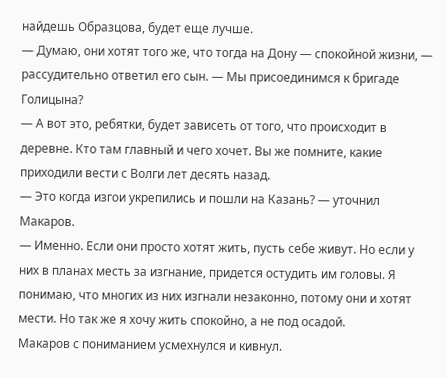найдешь Образцова, будет еще лучше.
— Думаю, они хотят того же, что тогда на Дону — спокойной жизни, — рассудительно ответил его сын. — Мы присоединимся к бригаде Голицына?
— А вот это, ребятки, будет зависеть от того, что происходит в деревне. Кто там главный и чего хочет. Вы же помните, какие приходили вести с Волги лет десять назад.
— Это когда изгои укрепились и пошли на Казань? — уточнил Макаров.
— Именно. Если они просто хотят жить, пусть себе живут. Но если у них в планах месть за изгнание, придется остудить им головы. Я понимаю, что многих из них изгнали незаконно, потому они и хотят мести. Но так же я хочу жить спокойно, а не под осадой.
Макаров с пониманием усмехнулся и кивнул.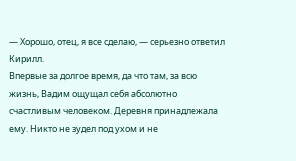— Хорошо, отец, я все сделаю, — серьезно ответил Кирилл.
Впервые за долгое время, да что там, за всю жизнь, Вадим ощущал себя абсолютно счастливым человеком. Деревня принадлежала ему. Никто не зудел под ухом и не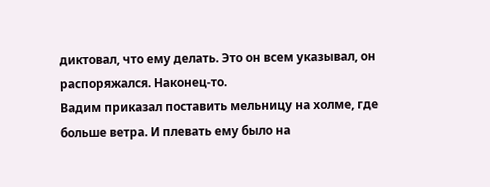диктовал, что ему делать. Это он всем указывал, он распоряжался. Наконец-то.
Вадим приказал поставить мельницу на холме, где больше ветра. И плевать ему было на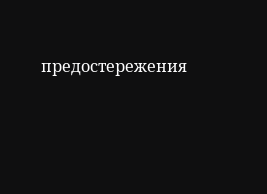предостережения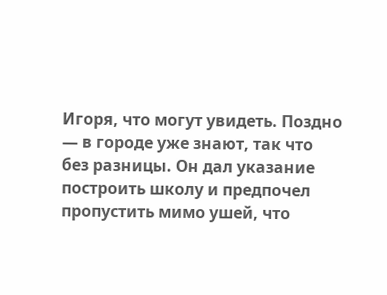Игоря, что могут увидеть. Поздно — в городе уже знают, так что без разницы. Он дал указание построить школу и предпочел пропустить мимо ушей, что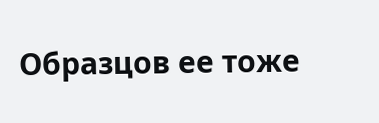Образцов ее тоже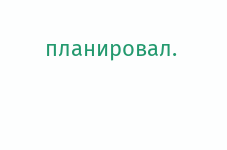планировал.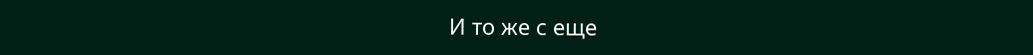И то же с еще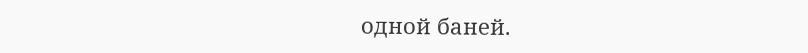одной баней.